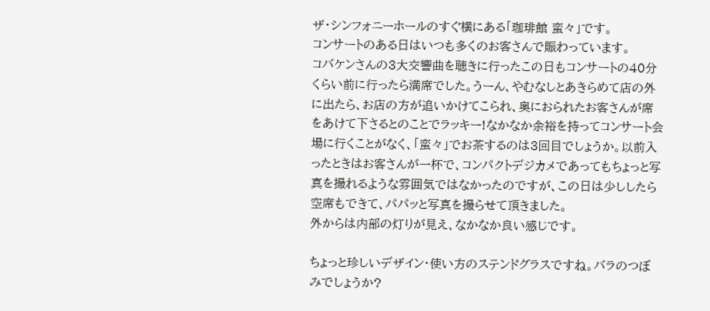ザ・シンフォニーホールのすぐ横にある「珈琲館 蛮々」です。
コンサートのある日はいつも多くのお客さんで賑わっています。
コバケンさんの3大交響曲を聴きに行ったこの日もコンサートの40分くらい前に行ったら満席でした。うーん、やむなしとあきらめて店の外に出たら、お店の方が追いかけてこられ、奥におられたお客さんが席をあけて下さるとのことでラッキー!なかなか余裕を持ってコンサート会場に行くことがなく、「蛮々」でお茶するのは3回目でしょうか。以前入ったときはお客さんが一杯で、コンパクトデジカメであってもちょっと写真を撮れるような雰囲気ではなかったのですが、この日は少ししたら空席もできて、パパッと写真を撮らせて頂きました。
外からは内部の灯りが見え、なかなか良い感じです。

ちょっと珍しいデザイン・使い方のステンドグラスですね。バラのつぼみでしょうか?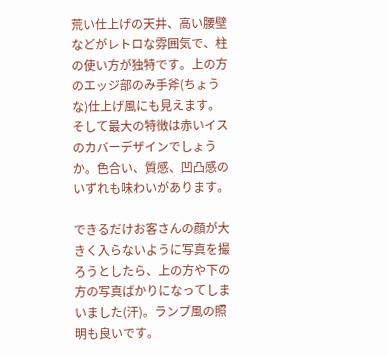荒い仕上げの天井、高い腰壁などがレトロな雰囲気で、柱の使い方が独特です。上の方のエッジ部のみ手斧(ちょうな)仕上げ風にも見えます。そして最大の特徴は赤いイスのカバーデザインでしょうか。色合い、質感、凹凸感のいずれも味わいがあります。

できるだけお客さんの顔が大きく入らないように写真を撮ろうとしたら、上の方や下の方の写真ばかりになってしまいました(汗)。ランプ風の照明も良いです。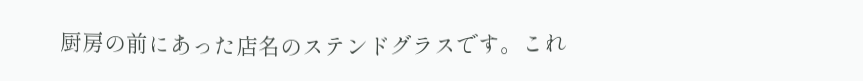厨房の前にあった店名のステンドグラスです。これ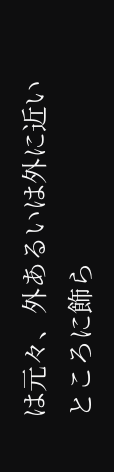は元々、外あるいは外に近いところに飾ら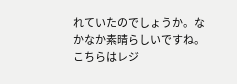れていたのでしょうか。なかなか素晴らしいですね。
こちらはレジ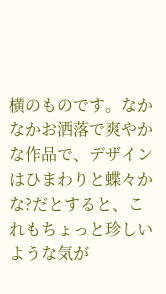横のものです。なかなかお洒落で爽やかな作品で、デザインはひまわりと蝶々かな?だとすると、これもちょっと珍しいような気が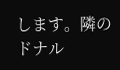します。隣のドナル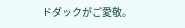ドダックがご愛敬。